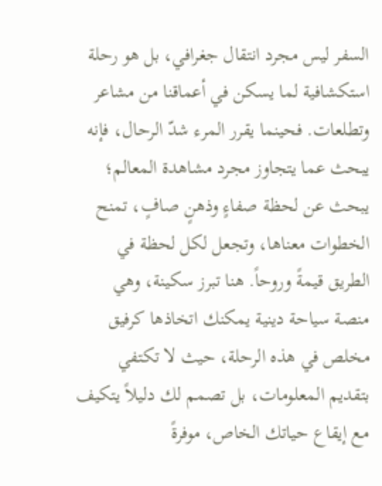السفر ليس مجرد انتقال جغرافي، بل هو رحلة استكشافية لما يسكن في أعماقنا من مشاعر وتطلعات. فحينما يقرر المرء شدّ الرحال، فإنه يبحث عما يتجاوز مجرد مشاهدة المعالم؛ يبحث عن لحظة صفاءٍ وذهنٍ صافٍ، تمنح الخطوات معناها، وتجعل لكل لحظة في الطريق قيمةً وروحاً. هنا تبرز سكينة، وهي منصة سياحة دينية يمكنك اتخاذها كرفيق مخلص في هذه الرحلة، حيث لا تكتفي بتقديم المعلومات، بل تصمم لك دليلاً يتكيف مع إيقاع حياتك الخاص، موفرةً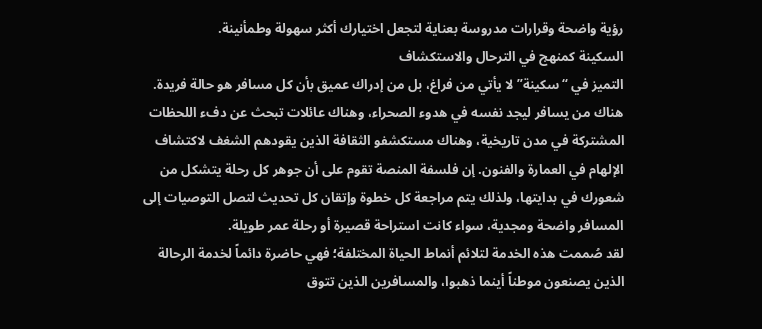رؤية واضحة وقرارات مدروسة بعناية لتجعل اختيارك أكثر سهولة وطمأنينة.
السكينة كمنهج في الترحال والاستكشاف
التميز في “سكينة” لا يأتي من فراغ، بل من إدراك عميق بأن كل مسافر هو حالة فريدة. هناك من يسافر ليجد نفسه في هدوء الصحراء، وهناك عائلات تبحث عن دفء اللحظات المشتركة في مدن تاريخية، وهناك مستكشفو الثقافة الذين يقودهم الشغف لاكتشاف الإلهام في العمارة والفنون. إن فلسفة المنصة تقوم على أن جوهر كل رحلة يتشكل من شعورك في بدايتها، ولذلك يتم مراجعة كل خطوة وإتقان كل تحديث لتصل التوصيات إلى المسافر واضحة ومجدية، سواء كانت استراحة قصيرة أو رحلة عمر طويلة.
لقد صُممت هذه الخدمة لتلائم أنماط الحياة المختلفة؛ فهي حاضرة دائماً لخدمة الرحالة الذين يصنعون موطناً أينما ذهبوا، والمسافرين الذين تتوق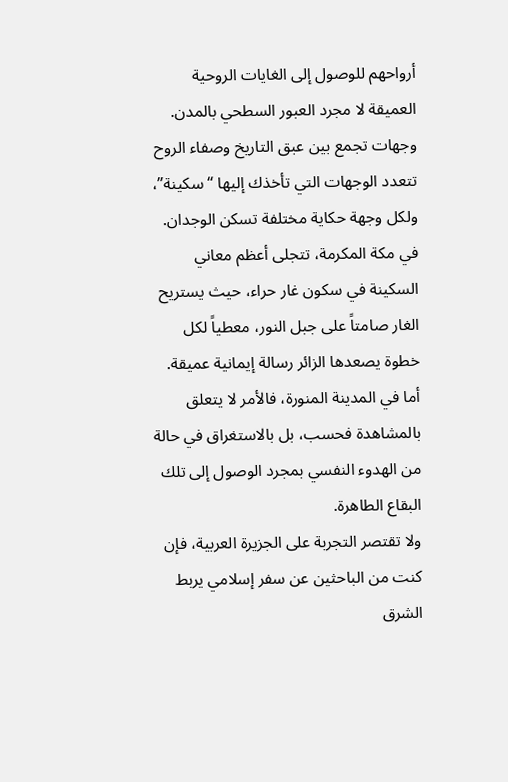أرواحهم للوصول إلى الغايات الروحية العميقة لا مجرد العبور السطحي بالمدن.
وجهات تجمع بين عبق التاريخ وصفاء الروح
تتعدد الوجهات التي تأخذك إليها “سكينة”، ولكل وجهة حكاية مختلفة تسكن الوجدان. في مكة المكرمة، تتجلى أعظم معاني السكينة في سكون غار حراء، حيث يستريح الغار صامتاً على جبل النور، معطياً لكل خطوة يصعدها الزائر رسالة إيمانية عميقة. أما في المدينة المنورة، فالأمر لا يتعلق بالمشاهدة فحسب، بل بالاستغراق في حالة من الهدوء النفسي بمجرد الوصول إلى تلك البقاع الطاهرة.
ولا تقتصر التجربة على الجزيرة العربية، فإن كنت من الباحثين عن سفر إسلامي يربط الشرق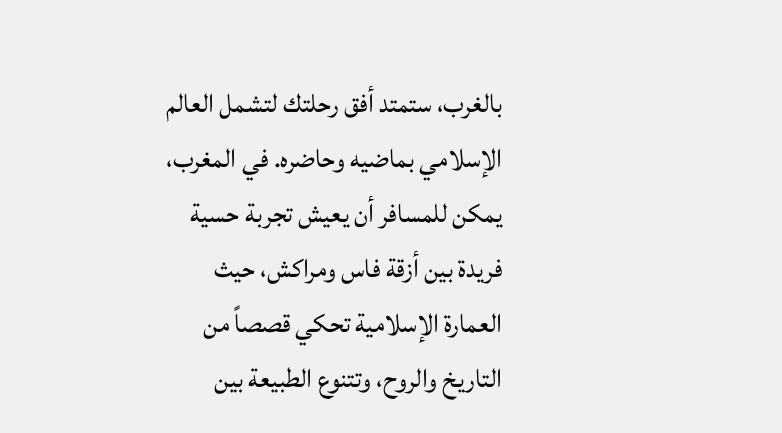بالغرب، ستمتد أفق رحلتك لتشمل العالم الإسلامي بماضيه وحاضره. في المغرب، يمكن للمسافر أن يعيش تجربة حسية فريدة بين أزقة فاس ومراكش، حيث العمارة الإسلامية تحكي قصصاً من التاريخ والروح، وتتنوع الطبيعة بين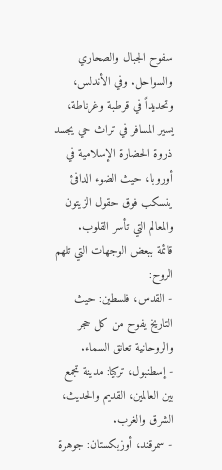سفوح الجبال والصحاري والسواحل. وفي الأندلس، وتحديداً في قرطبة وغرناطة، يسير المسافر في تراث حي يجسد ذروة الحضارة الإسلامية في أوروبا، حيث الضوء الدافئ ينسكب فوق حقول الزيتون والمعالم التي تأسر القلوب.
قائمة ببعض الوجهات التي تلهم الروح:
- القدس، فلسطين: حيث التاريخ يفوح من كل حجر والروحانية تعانق السماء.
- إسطنبول، تركيا: مدينة تجمع بين العالمين، القديم والحديث، الشرق والغرب.
- سمرقند، أوزبكستان: جوهرة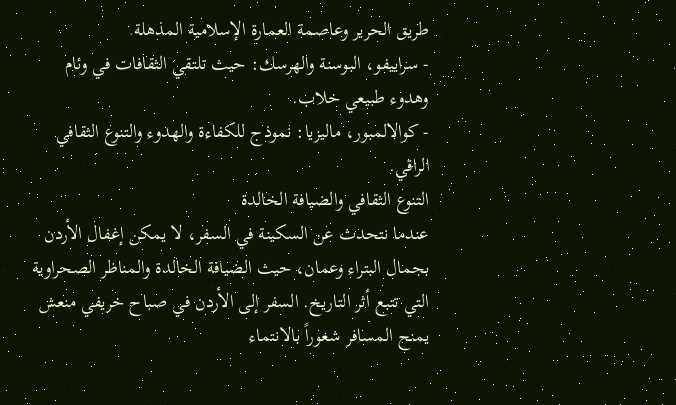طريق الحرير وعاصمة العمارة الإسلامية المذهلة.
- سراييفو، البوسنة والهرسك: حيث تلتقي الثقافات في وئام وهدوء طبيعي خلاب.
- كوالالمبور، ماليزيا: نموذج للكفاءة والهدوء والتنوع الثقافي الراقي.
التنوع الثقافي والضيافة الخالدة
عندما نتحدث عن السكينة في السفر، لا يمكن إغفال الأردن بجمال البتراء وعمان، حيث الضيافة الخالدة والمناظر الصحراوية التي تتبع أثر التاريخ. السفر إلى الأردن في صباح خريفي منعش يمنح المسافر شعوراً بالانتماء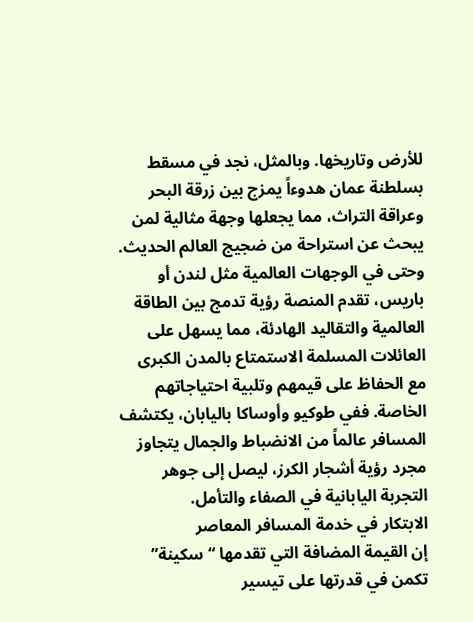للأرض وتاريخها. وبالمثل، نجد في مسقط بسلطنة عمان هدوءاً يمزج بين زرقة البحر وعراقة التراث، مما يجعلها وجهة مثالية لمن يبحث عن استراحة من ضجيج العالم الحديث.
وحتى في الوجهات العالمية مثل لندن أو باريس، تقدم المنصة رؤية تدمج بين الطاقة العالمية والتقاليد الهادئة، مما يسهل على العائلات المسلمة الاستمتاع بالمدن الكبرى مع الحفاظ على قيمهم وتلبية احتياجاتهم الخاصة. ففي طوكيو وأوساكا باليابان، يكتشف المسافر عالماً من الانضباط والجمال يتجاوز مجرد رؤية أشجار الكرز، ليصل إلى جوهر التجربة اليابانية في الصفاء والتأمل.
الابتكار في خدمة المسافر المعاصر
إن القيمة المضافة التي تقدمها “سكينة” تكمن في قدرتها على تيسير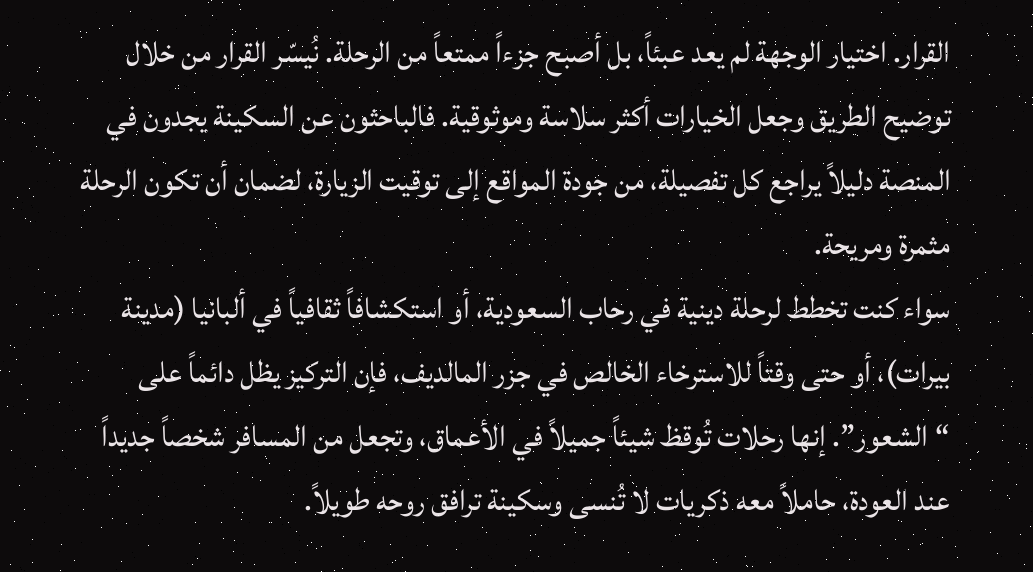القرار. اختيار الوجهة لم يعد عبئاً، بل أصبح جزءاً ممتعاً من الرحلة. نُيسّر القرار من خلال توضيح الطريق وجعل الخيارات أكثر سلاسة وموثوقية. فالباحثون عن السكينة يجدون في المنصة دليلاً يراجع كل تفصيلة، من جودة المواقع إلى توقيت الزيارة، لضمان أن تكون الرحلة مثمرة ومريحة.
سواء كنت تخطط لرحلة دينية في رحاب السعودية، أو استكشافاً ثقافياً في ألبانيا (مدينة بيرات)، أو حتى وقتاً للاسترخاء الخالص في جزر المالديف، فإن التركيز يظل دائماً على “الشعور”. إنها رحلات تُوقظ شيئاً جميلاً في الأعماق، وتجعل من المسافر شخصاً جديداً عند العودة، حاملاً معه ذكريات لا تُنسى وسكينة ترافق روحه طويلاً.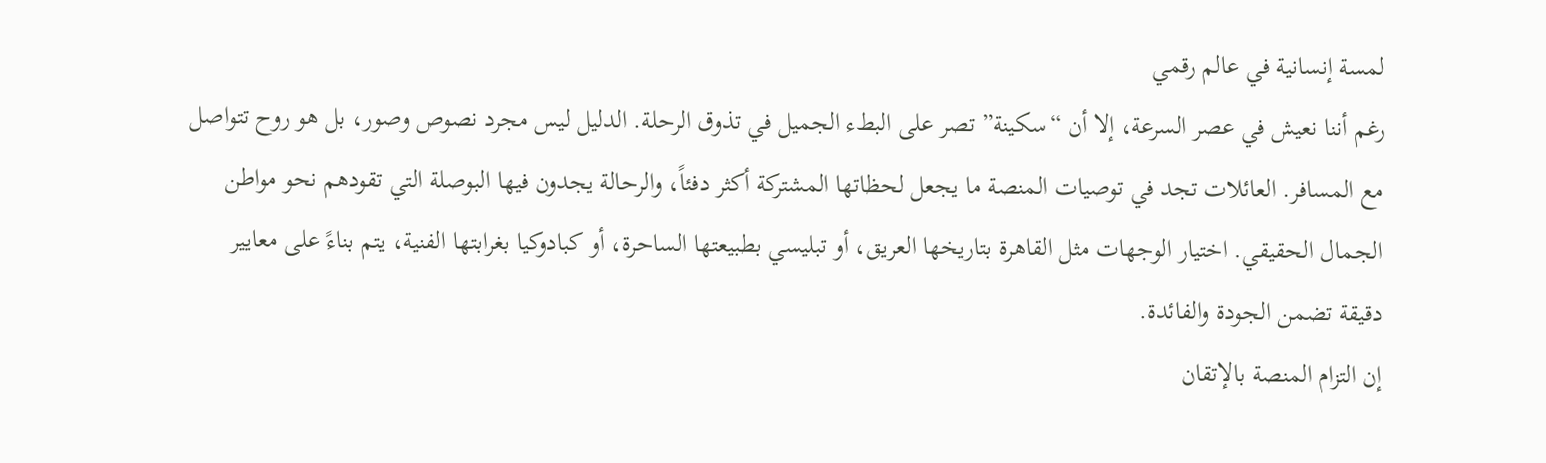لمسة إنسانية في عالم رقمي
رغم أننا نعيش في عصر السرعة، إلا أن “سكينة” تصر على البطء الجميل في تذوق الرحلة. الدليل ليس مجرد نصوص وصور، بل هو روح تتواصل مع المسافر. العائلات تجد في توصيات المنصة ما يجعل لحظاتها المشتركة أكثر دفئاً، والرحالة يجدون فيها البوصلة التي تقودهم نحو مواطن الجمال الحقيقي. اختيار الوجهات مثل القاهرة بتاريخها العريق، أو تبليسي بطبيعتها الساحرة، أو كبادوكيا بغرابتها الفنية، يتم بناءً على معايير دقيقة تضمن الجودة والفائدة.
إن التزام المنصة بالإتقان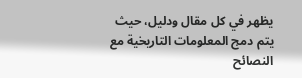يظهر في كل مقال ودليل، حيث يتم دمج المعلومات التاريخية مع النصائح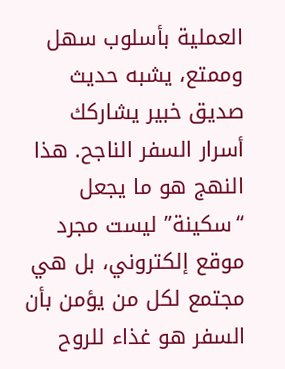العملية بأسلوب سهل وممتع، يشبه حديث صديق خبير يشاركك أسرار السفر الناجح. هذا النهج هو ما يجعل “سكينة” ليست مجرد موقع إلكتروني، بل هي مجتمع لكل من يؤمن بأن السفر هو غذاء للروح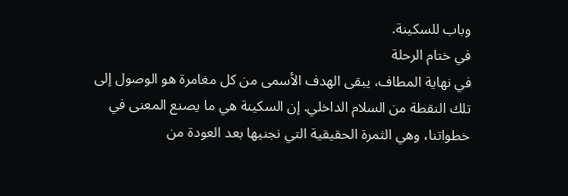وباب للسكينة.
في ختام الرحلة
في نهاية المطاف، يبقى الهدف الأسمى من كل مغامرة هو الوصول إلى تلك النقطة من السلام الداخلي. إن السكينة هي ما يصنع المعنى في خطواتنا، وهي الثمرة الحقيقية التي نجنيها بعد العودة من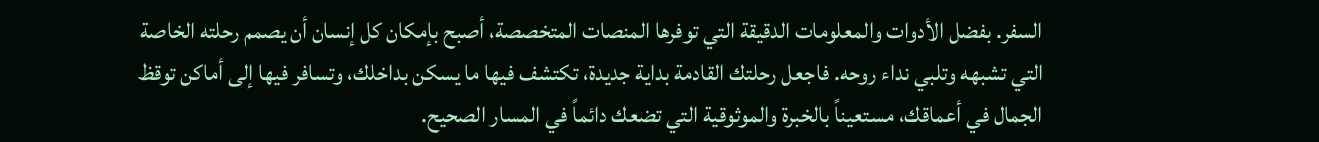السفر. بفضل الأدوات والمعلومات الدقيقة التي توفرها المنصات المتخصصة، أصبح بإمكان كل إنسان أن يصمم رحلته الخاصة التي تشبهه وتلبي نداء روحه. فاجعل رحلتك القادمة بداية جديدة، تكتشف فيها ما يسكن بداخلك، وتسافر فيها إلى أماكن توقظ الجمال في أعماقك، مستعيناً بالخبرة والموثوقية التي تضعك دائماً في المسار الصحيح.